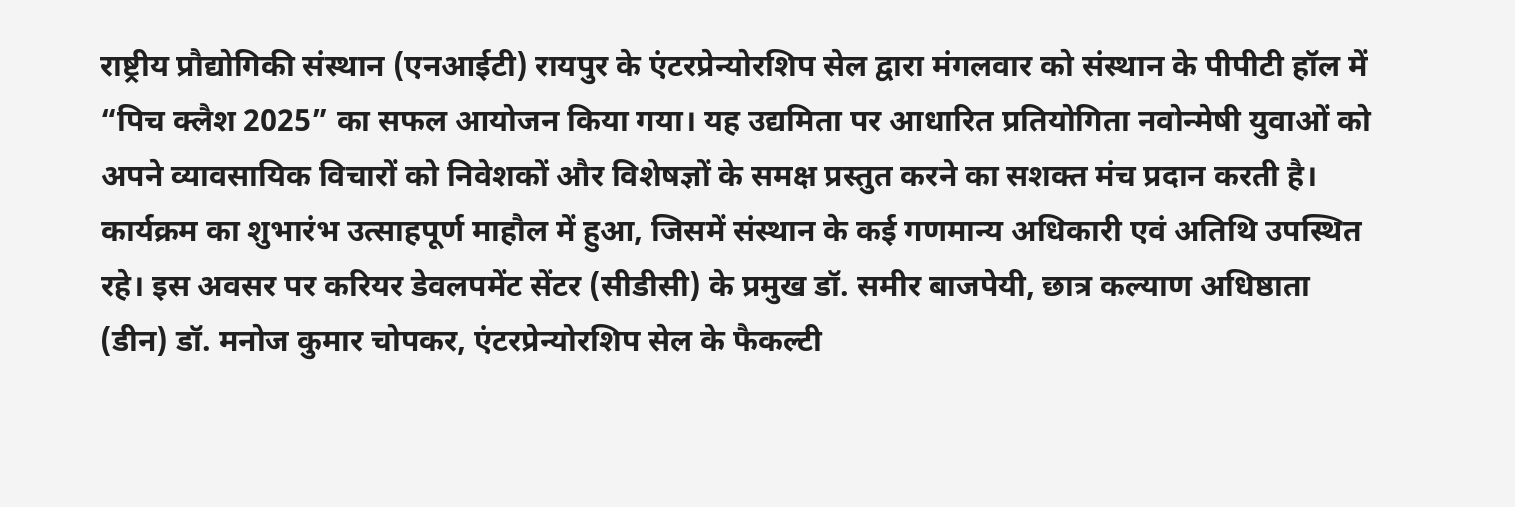राष्ट्रीय प्रौद्योगिकी संस्थान (एनआईटी) रायपुर के एंटरप्रेन्योरशिप सेल द्वारा मंगलवार को संस्थान के पीपीटी हॉल में “पिच क्लैश 2025” का सफल आयोजन किया गया। यह उद्यमिता पर आधारित प्रतियोगिता नवोन्मेषी युवाओं को अपने व्यावसायिक विचारों को निवेशकों और विशेषज्ञों के समक्ष प्रस्तुत करने का सशक्त मंच प्रदान करती है।
कार्यक्रम का शुभारंभ उत्साहपूर्ण माहौल में हुआ, जिसमें संस्थान के कई गणमान्य अधिकारी एवं अतिथि उपस्थित रहे। इस अवसर पर करियर डेवलपमेंट सेंटर (सीडीसी) के प्रमुख डॉ. समीर बाजपेयी, छात्र कल्याण अधिष्ठाता (डीन) डॉ. मनोज कुमार चोपकर, एंटरप्रेन्योरशिप सेल के फैकल्टी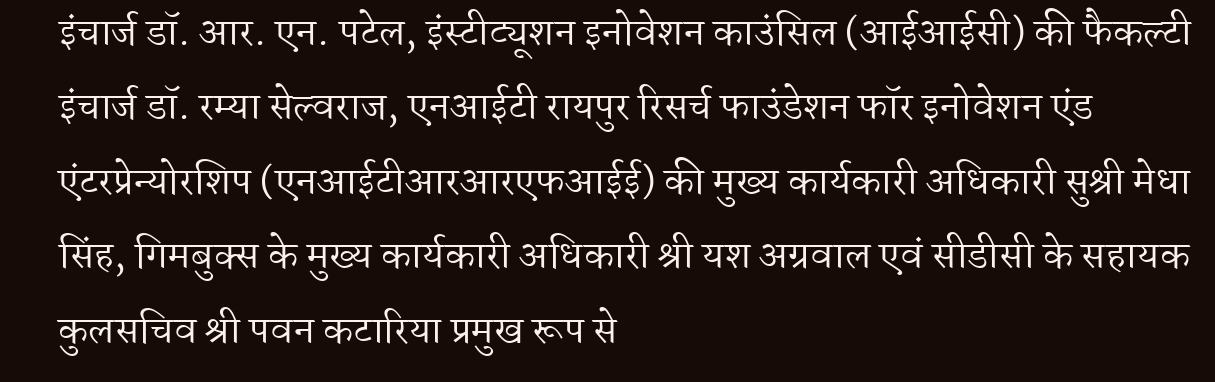इंचार्ज डॉ. आर. एन. पटेल, इंस्टीट्यूशन इनोवेशन काउंसिल (आईआईसी) की फैकल्टी इंचार्ज डॉ. रम्या सेल्वराज, एनआईटी रायपुर रिसर्च फाउंडेशन फॉर इनोवेशन एंड एंटरप्रेन्योरशिप (एनआईटीआरआरएफआईई) की मुख्य कार्यकारी अधिकारी सुश्री मेधा सिंह, गिमबुक्स के मुख्य कार्यकारी अधिकारी श्री यश अग्रवाल एवं सीडीसी के सहायक कुलसचिव श्री पवन कटारिया प्रमुख रूप से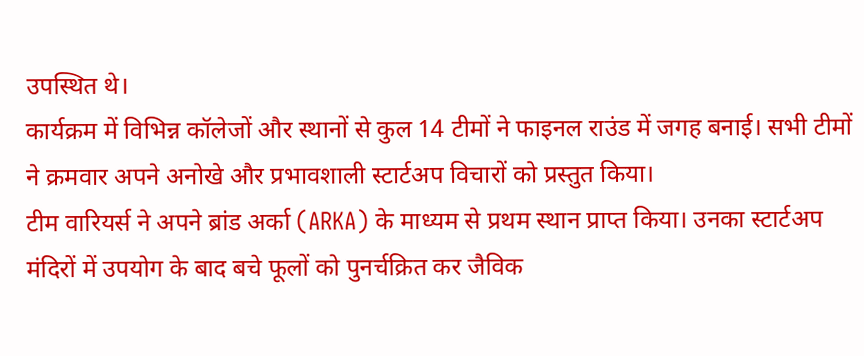उपस्थित थे।
कार्यक्रम में विभिन्न कॉलेजों और स्थानों से कुल 14 टीमों ने फाइनल राउंड में जगह बनाई। सभी टीमों ने क्रमवार अपने अनोखे और प्रभावशाली स्टार्टअप विचारों को प्रस्तुत किया।
टीम वारियर्स ने अपने ब्रांड अर्का (ARKA) के माध्यम से प्रथम स्थान प्राप्त किया। उनका स्टार्टअप मंदिरों में उपयोग के बाद बचे फूलों को पुनर्चक्रित कर जैविक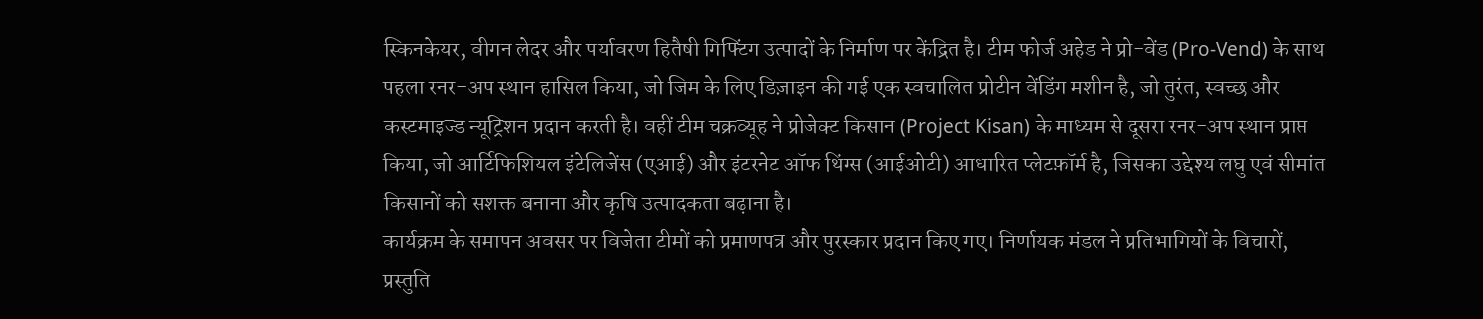स्किनकेयर, वीगन लेदर और पर्यावरण हितैषी गिफ्टिंग उत्पादों के निर्माण पर केंद्रित है। टीम फोर्ज अहेड ने प्रो-वेंड (Pro-Vend) के साथ पहला रनर-अप स्थान हासिल किया, जो जिम के लिए डिज़ाइन की गई एक स्वचालित प्रोटीन वेंडिंग मशीन है, जो तुरंत, स्वच्छ और कस्टमाइज्ड न्यूट्रिशन प्रदान करती है। वहीं टीम चक्रव्यूह ने प्रोजेक्ट किसान (Project Kisan) के माध्यम से दूसरा रनर-अप स्थान प्राप्त किया, जो आर्टिफिशियल इंटेलिजेंस (एआई) और इंटरनेट ऑफ थिंग्स (आईओटी) आधारित प्लेटफ़ॉर्म है, जिसका उद्देश्य लघु एवं सीमांत किसानों को सशक्त बनाना और कृषि उत्पादकता बढ़ाना है।
कार्यक्रम के समापन अवसर पर विजेता टीमों को प्रमाणपत्र और पुरस्कार प्रदान किए गए। निर्णायक मंडल ने प्रतिभागियों के विचारों, प्रस्तुति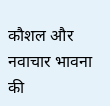कौशल और नवाचार भावना की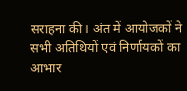सराहना की। अंत में आयोजकों ने सभी अतिथियों एवं निर्णायकों का आभार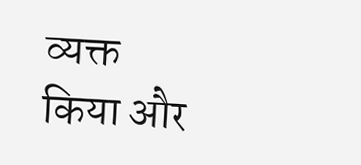व्यक्त किया और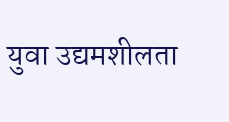युवा उद्यमशीलता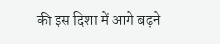की इस दिशा में आगे बढ़ने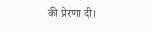की प्रेरणा दी।